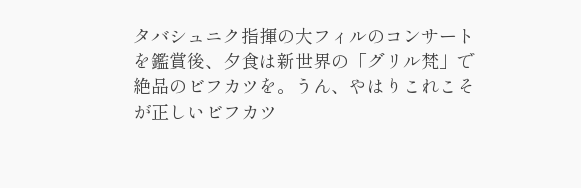タバシュニク指揮の大フィルのコンサートを鑑賞後、夕食は新世界の「グリル梵」で絶品のビフカツを。うん、やはりこれこそが正しいビフカツ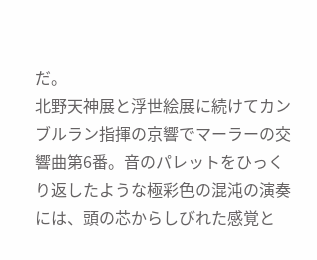だ。
北野天神展と浮世絵展に続けてカンブルラン指揮の京響でマーラーの交響曲第6番。音のパレットをひっくり返したような極彩色の混沌の演奏には、頭の芯からしびれた感覚と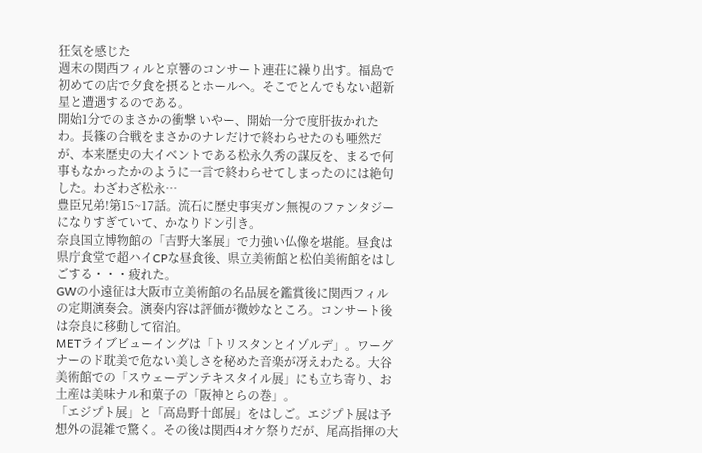狂気を感じた
週末の関西フィルと京響のコンサート連荘に繰り出す。福島で初めての店で夕食を摂るとホールへ。そこでとんでもない超新星と遭遇するのである。
開始1分でのまさかの衝撃 いやー、開始一分で度肝抜かれたわ。長篠の合戦をまさかのナレだけで終わらせたのも唖然だが、本来歴史の大イベントである松永久秀の謀反を、まるで何事もなかったかのように一言で終わらせてしまったのには絶句した。わざわざ松永…
豊臣兄弟!第15~17話。流石に歴史事実ガン無視のファンタジーになりすぎていて、かなりドン引き。
奈良国立博物館の「吉野大峯展」で力強い仏像を堪能。昼食は県庁食堂で超ハイCPな昼食後、県立美術館と松伯美術館をはしごする・・・疲れた。
GWの小遠征は大阪市立美術館の名品展を鑑賞後に関西フィルの定期演奏会。演奏内容は評価が微妙なところ。コンサート後は奈良に移動して宿泊。
METライブビューイングは「トリスタンとイゾルデ」。ワーグナーのド耽美で危ない美しさを秘めた音楽が冴えわたる。大谷美術館での「スウェーデンテキスタイル展」にも立ち寄り、お土産は美味ナル和菓子の「阪神とらの巻」。
「エジプト展」と「高島野十郎展」をはしご。エジプト展は予想外の混雑で驚く。その後は関西4オケ祭りだが、尾高指揮の大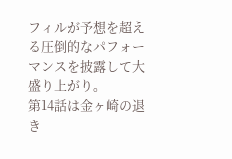フィルが予想を超える圧倒的なパフォーマンスを披露して大盛り上がり。
第14話は金ヶ崎の退き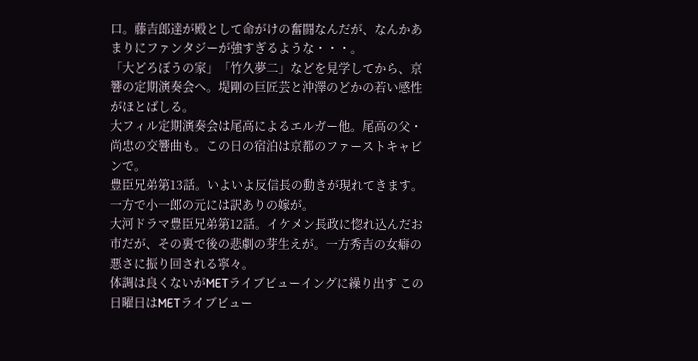口。藤吉郎達が殿として命がけの奮闘なんだが、なんかあまりにファンタジーが強すぎるような・・・。
「大どろぼうの家」「竹久夢二」などを見学してから、京響の定期演奏会へ。堤剛の巨匠芸と沖澤のどかの若い感性がほとばしる。
大フィル定期演奏会は尾高によるエルガー他。尾高の父・尚忠の交響曲も。この日の宿泊は京都のファーストキャビンで。
豊臣兄弟第13話。いよいよ反信長の動きが現れてきます。一方で小一郎の元には訳ありの嫁が。
大河ドラマ豊臣兄弟第12話。イケメン長政に惚れ込んだお市だが、その裏で後の悲劇の芽生えが。一方秀吉の女癖の悪さに振り回される寧々。
体調は良くないがMETライブビューイングに繰り出す この日曜日はMETライブビュー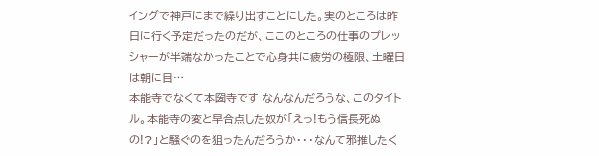イングで神戸にまで繰り出すことにした。実のところは昨日に行く予定だったのだが、ここのところの仕事のプレッシャーが半端なかったことで心身共に疲労の極限、土曜日は朝に目…
本能寺でなくて本圀寺です なんなんだろうな、このタイトル。本能寺の変と早合点した奴が「えっ!もう信長死ぬの!?」と騒ぐのを狙ったんだろうか・・・なんて邪推したく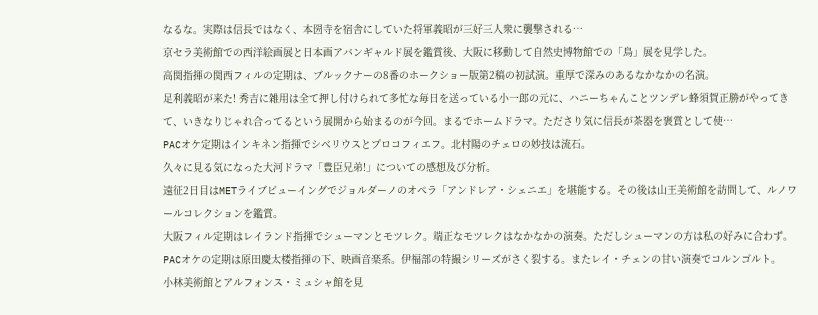なるな。実際は信長ではなく、本圀寺を宿舎にしていた将軍義昭が三好三人衆に襲撃される…
京セラ美術館での西洋絵画展と日本画アバンギャルド展を鑑賞後、大阪に移動して自然史博物館での「鳥」展を見学した。
高関指揮の関西フィルの定期は、ブルックナーの8番のホークショー版第2稿の初試演。重厚で深みのあるなかなかの名演。
足利義昭が来た! 秀吉に雑用は全て押し付けられて多忙な毎日を送っている小一郎の元に、ハニーちゃんことツンデレ蜂須賀正勝がやってきて、いきなりじゃれ合ってるという展開から始まるのが今回。まるでホームドラマ。たださり気に信長が茶器を褒賞として使…
PACオケ定期はインキネン指揮でシベリウスとプロコフィエフ。北村陽のチェロの妙技は流石。
久々に見る気になった大河ドラマ「豊臣兄弟!」についての感想及び分析。
遠征2日目はMETライブビューイングでジョルダーノのオペラ「アンドレア・シェニエ」を堪能する。その後は山王美術館を訪問して、ルノワールコレクションを鑑賞。
大阪フィル定期はレイランド指揮でシューマンとモツレク。端正なモツレクはなかなかの演奏。ただしシューマンの方は私の好みに合わず。
PACオケの定期は原田慶太楼指揮の下、映画音楽系。伊福部の特撮シリーズがさく裂する。またレイ・チェンの甘い演奏でコルンゴルト。
小林美術館とアルフォンス・ミュシャ館を見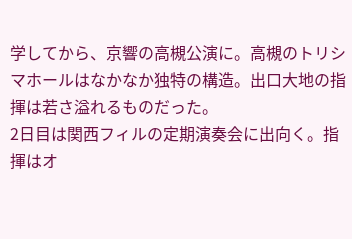学してから、京響の高槻公演に。高槻のトリシマホールはなかなか独特の構造。出口大地の指揮は若さ溢れるものだった。
2日目は関西フィルの定期演奏会に出向く。指揮はオ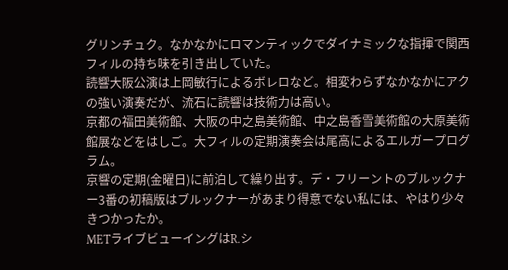グリンチュク。なかなかにロマンティックでダイナミックな指揮で関西フィルの持ち味を引き出していた。
読響大阪公演は上岡敏行によるボレロなど。相変わらずなかなかにアクの強い演奏だが、流石に読響は技術力は高い。
京都の福田美術館、大阪の中之島美術館、中之島香雪美術館の大原美術館展などをはしご。大フィルの定期演奏会は尾高によるエルガープログラム。
京響の定期(金曜日)に前泊して繰り出す。デ・フリーントのブルックナー3番の初稿版はブルックナーがあまり得意でない私には、やはり少々きつかったか。
METライブビューイングはR.シ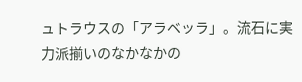ュトラウスの「アラベッラ」。流石に実力派揃いのなかなかの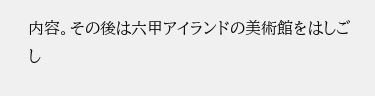内容。その後は六甲アイランドの美術館をはしごし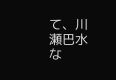て、川瀬巴水な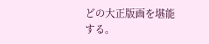どの大正版画を堪能する。